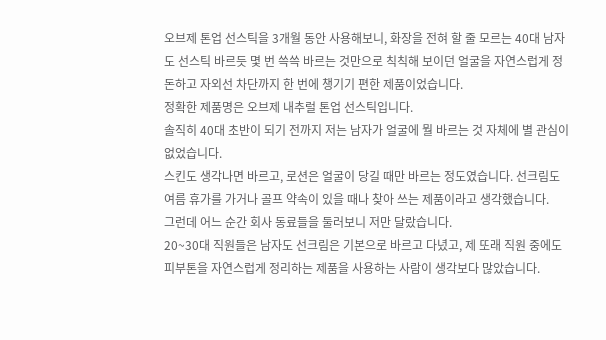오브제 톤업 선스틱을 3개월 동안 사용해보니, 화장을 전혀 할 줄 모르는 40대 남자도 선스틱 바르듯 몇 번 쓱쓱 바르는 것만으로 칙칙해 보이던 얼굴을 자연스럽게 정돈하고 자외선 차단까지 한 번에 챙기기 편한 제품이었습니다.
정확한 제품명은 오브제 내추럴 톤업 선스틱입니다.
솔직히 40대 초반이 되기 전까지 저는 남자가 얼굴에 뭘 바르는 것 자체에 별 관심이 없었습니다.
스킨도 생각나면 바르고, 로션은 얼굴이 당길 때만 바르는 정도였습니다. 선크림도 여름 휴가를 가거나 골프 약속이 있을 때나 찾아 쓰는 제품이라고 생각했습니다.
그런데 어느 순간 회사 동료들을 둘러보니 저만 달랐습니다.
20~30대 직원들은 남자도 선크림은 기본으로 바르고 다녔고, 제 또래 직원 중에도 피부톤을 자연스럽게 정리하는 제품을 사용하는 사람이 생각보다 많았습니다.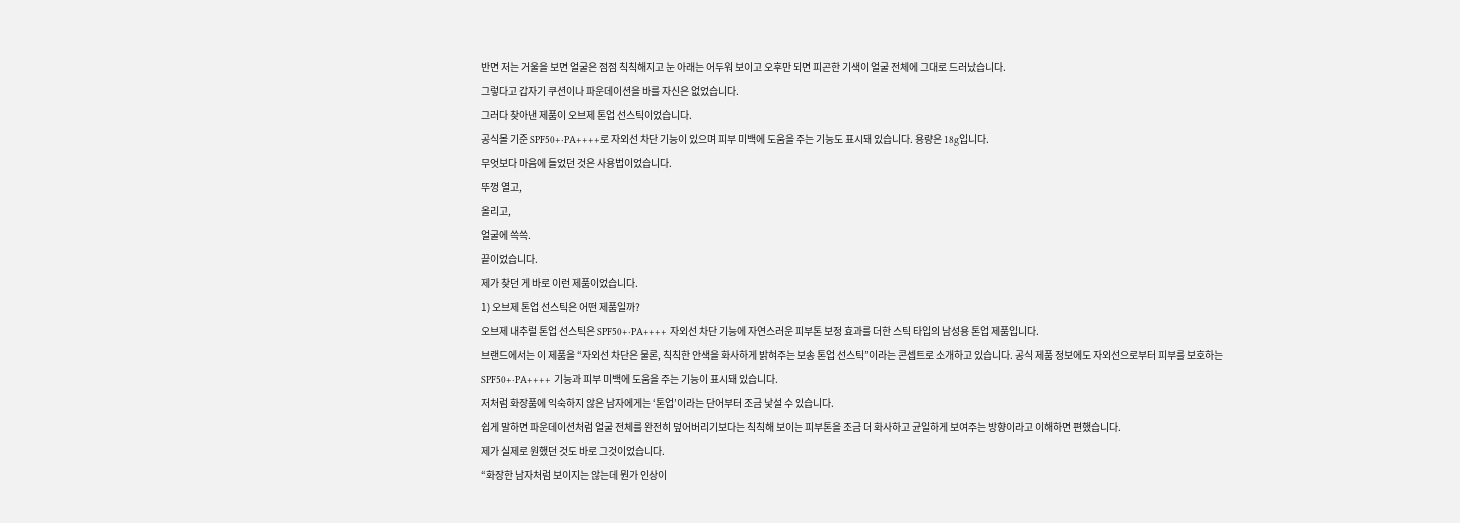반면 저는 거울을 보면 얼굴은 점점 칙칙해지고 눈 아래는 어두워 보이고 오후만 되면 피곤한 기색이 얼굴 전체에 그대로 드러났습니다.
그렇다고 갑자기 쿠션이나 파운데이션을 바를 자신은 없었습니다.
그러다 찾아낸 제품이 오브제 톤업 선스틱이었습니다.
공식몰 기준 SPF50+·PA++++로 자외선 차단 기능이 있으며 피부 미백에 도움을 주는 기능도 표시돼 있습니다. 용량은 18g입니다.
무엇보다 마음에 들었던 것은 사용법이었습니다.
뚜껑 열고,
올리고,
얼굴에 쓱쓱.
끝이었습니다.
제가 찾던 게 바로 이런 제품이었습니다.
1) 오브제 톤업 선스틱은 어떤 제품일까?
오브제 내추럴 톤업 선스틱은 SPF50+·PA++++ 자외선 차단 기능에 자연스러운 피부톤 보정 효과를 더한 스틱 타입의 남성용 톤업 제품입니다.
브랜드에서는 이 제품을 “자외선 차단은 물론, 칙칙한 안색을 화사하게 밝혀주는 보송 톤업 선스틱”이라는 콘셉트로 소개하고 있습니다. 공식 제품 정보에도 자외선으로부터 피부를 보호하는 SPF50+·PA++++ 기능과 피부 미백에 도움을 주는 기능이 표시돼 있습니다.
저처럼 화장품에 익숙하지 않은 남자에게는 ‘톤업’이라는 단어부터 조금 낯설 수 있습니다.
쉽게 말하면 파운데이션처럼 얼굴 전체를 완전히 덮어버리기보다는 칙칙해 보이는 피부톤을 조금 더 화사하고 균일하게 보여주는 방향이라고 이해하면 편했습니다.
제가 실제로 원했던 것도 바로 그것이었습니다.
“화장한 남자처럼 보이지는 않는데 뭔가 인상이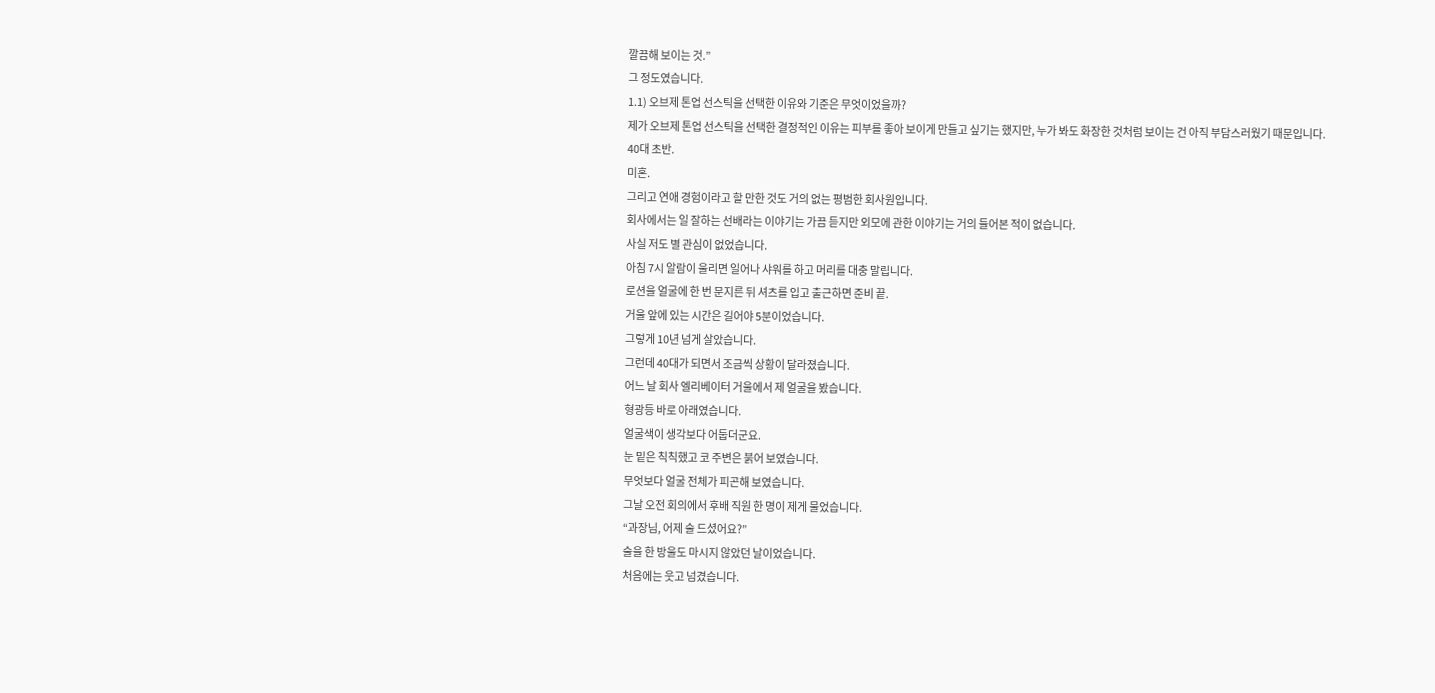깔끔해 보이는 것.”
그 정도였습니다.
1.1) 오브제 톤업 선스틱을 선택한 이유와 기준은 무엇이었을까?
제가 오브제 톤업 선스틱을 선택한 결정적인 이유는 피부를 좋아 보이게 만들고 싶기는 했지만, 누가 봐도 화장한 것처럼 보이는 건 아직 부담스러웠기 때문입니다.
40대 초반.
미혼.
그리고 연애 경험이라고 할 만한 것도 거의 없는 평범한 회사원입니다.
회사에서는 일 잘하는 선배라는 이야기는 가끔 듣지만 외모에 관한 이야기는 거의 들어본 적이 없습니다.
사실 저도 별 관심이 없었습니다.
아침 7시 알람이 울리면 일어나 샤워를 하고 머리를 대충 말립니다.
로션을 얼굴에 한 번 문지른 뒤 셔츠를 입고 출근하면 준비 끝.
거울 앞에 있는 시간은 길어야 5분이었습니다.
그렇게 10년 넘게 살았습니다.
그런데 40대가 되면서 조금씩 상황이 달라졌습니다.
어느 날 회사 엘리베이터 거울에서 제 얼굴을 봤습니다.
형광등 바로 아래였습니다.
얼굴색이 생각보다 어둡더군요.
눈 밑은 칙칙했고 코 주변은 붉어 보였습니다.
무엇보다 얼굴 전체가 피곤해 보였습니다.
그날 오전 회의에서 후배 직원 한 명이 제게 물었습니다.
“과장님, 어제 술 드셨어요?”
술을 한 방울도 마시지 않았던 날이었습니다.
처음에는 웃고 넘겼습니다.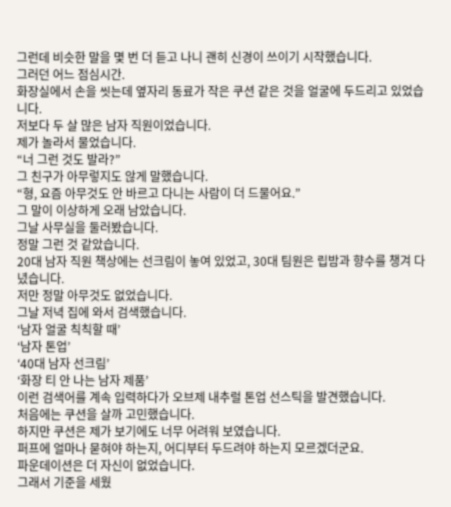그런데 비슷한 말을 몇 번 더 듣고 나니 괜히 신경이 쓰이기 시작했습니다.
그러던 어느 점심시간.
화장실에서 손을 씻는데 옆자리 동료가 작은 쿠션 같은 것을 얼굴에 두드리고 있었습니다.
저보다 두 살 많은 남자 직원이었습니다.
제가 놀라서 물었습니다.
“너 그런 것도 발라?”
그 친구가 아무렇지도 않게 말했습니다.
“형, 요즘 아무것도 안 바르고 다니는 사람이 더 드물어요.”
그 말이 이상하게 오래 남았습니다.
그날 사무실을 둘러봤습니다.
정말 그런 것 같았습니다.
20대 남자 직원 책상에는 선크림이 놓여 있었고, 30대 팀원은 립밤과 향수를 챙겨 다녔습니다.
저만 정말 아무것도 없었습니다.
그날 저녁 집에 와서 검색했습니다.
‘남자 얼굴 칙칙할 때’
‘남자 톤업’
‘40대 남자 선크림’
‘화장 티 안 나는 남자 제품’
이런 검색어를 계속 입력하다가 오브제 내추럴 톤업 선스틱을 발견했습니다.
처음에는 쿠션을 살까 고민했습니다.
하지만 쿠션은 제가 보기에도 너무 어려워 보였습니다.
퍼프에 얼마나 묻혀야 하는지, 어디부터 두드려야 하는지 모르겠더군요.
파운데이션은 더 자신이 없었습니다.
그래서 기준을 세웠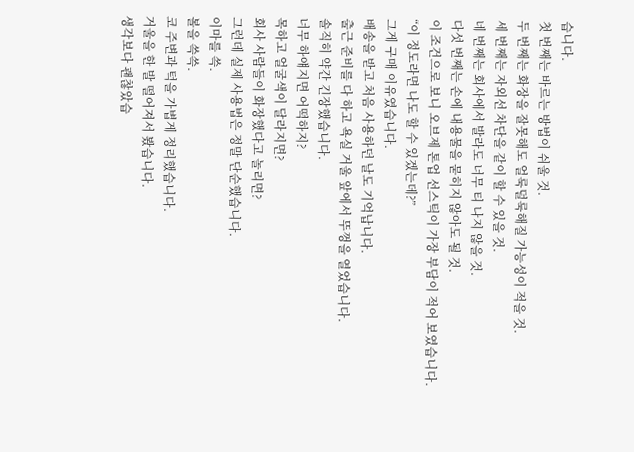습니다.
첫 번째는 바르는 방법이 쉬울 것.
두 번째는 화장을 잘못해도 얼룩덜룩해질 가능성이 적을 것.
세 번째는 자외선 차단을 같이 할 수 있을 것.
네 번째는 회사에서 발라도 너무 티 나지 않을 것.
다섯 번째는 손에 내용물을 묻히지 않아도 될 것.
이 조건으로 보니 오브제 톤업 선스틱이 가장 부담이 적어 보였습니다.
“이 정도라면 나도 할 수 있겠는데?”
그게 구매 이유였습니다.
배송을 받고 처음 사용하던 날도 기억납니다.
출근 준비를 다 하고 욕실 거울 앞에서 뚜껑을 열었습니다.
솔직히 약간 긴장했습니다.
너무 하얘지면 어떡하지?
목하고 얼굴색이 달라지면?
회사 사람들이 화장했다고 놀리면?
그런데 실제 사용법은 정말 단순했습니다.
이마를 쓱.
볼을 쓱쓱.
코 주변과 턱을 가볍게 정리했습니다.
거울을 한 발 떨어져서 봤습니다.
생각보다 괜찮았습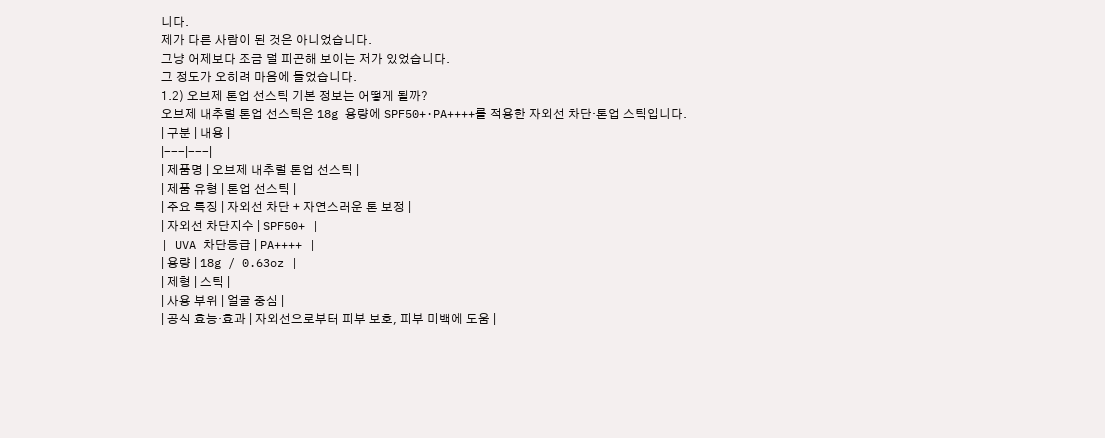니다.
제가 다른 사람이 된 것은 아니었습니다.
그냥 어제보다 조금 덜 피곤해 보이는 저가 있었습니다.
그 정도가 오히려 마음에 들었습니다.
1.2) 오브제 톤업 선스틱 기본 정보는 어떻게 될까?
오브제 내추럴 톤업 선스틱은 18g 용량에 SPF50+·PA++++를 적용한 자외선 차단·톤업 스틱입니다.
| 구분 | 내용 |
|---|---|
| 제품명 | 오브제 내추럴 톤업 선스틱 |
| 제품 유형 | 톤업 선스틱 |
| 주요 특징 | 자외선 차단 + 자연스러운 톤 보정 |
| 자외선 차단지수 | SPF50+ |
| UVA 차단등급 | PA++++ |
| 용량 | 18g / 0.63oz |
| 제형 | 스틱 |
| 사용 부위 | 얼굴 중심 |
| 공식 효능·효과 | 자외선으로부터 피부 보호, 피부 미백에 도움 |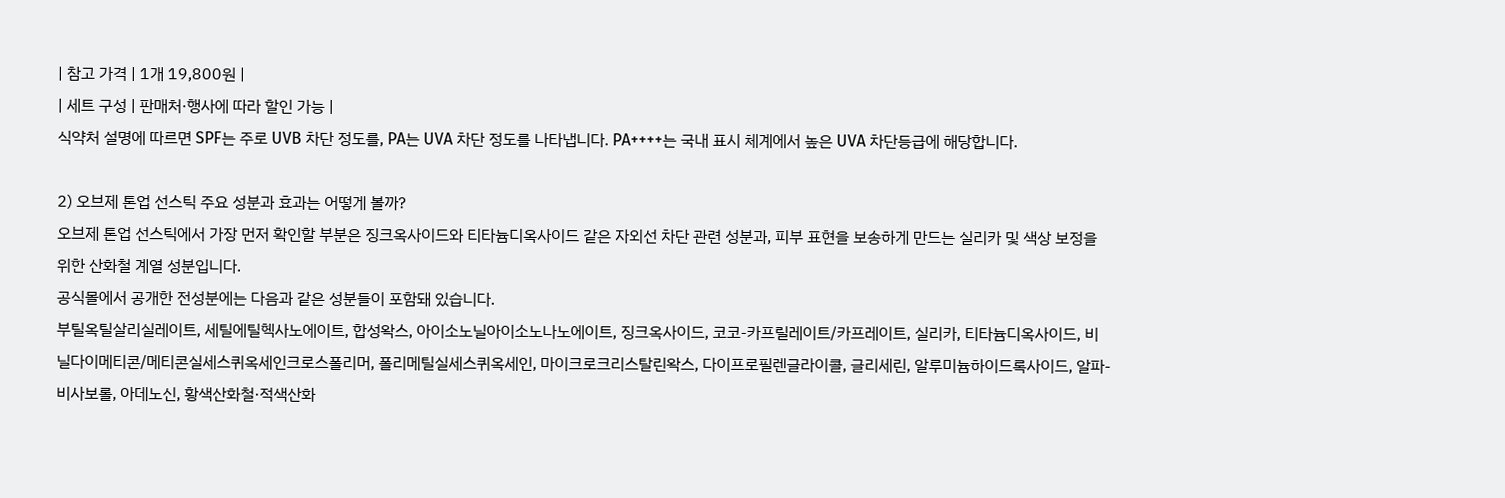| 참고 가격 | 1개 19,800원 |
| 세트 구성 | 판매처·행사에 따라 할인 가능 |
식약처 설명에 따르면 SPF는 주로 UVB 차단 정도를, PA는 UVA 차단 정도를 나타냅니다. PA++++는 국내 표시 체계에서 높은 UVA 차단등급에 해당합니다.

2) 오브제 톤업 선스틱 주요 성분과 효과는 어떻게 볼까?
오브제 톤업 선스틱에서 가장 먼저 확인할 부분은 징크옥사이드와 티타늄디옥사이드 같은 자외선 차단 관련 성분과, 피부 표현을 보송하게 만드는 실리카 및 색상 보정을 위한 산화철 계열 성분입니다.
공식몰에서 공개한 전성분에는 다음과 같은 성분들이 포함돼 있습니다.
부틸옥틸살리실레이트, 세틸에틸헥사노에이트, 합성왁스, 아이소노닐아이소노나노에이트, 징크옥사이드, 코코-카프릴레이트/카프레이트, 실리카, 티타늄디옥사이드, 비닐다이메티콘/메티콘실세스퀴옥세인크로스폴리머, 폴리메틸실세스퀴옥세인, 마이크로크리스탈린왁스, 다이프로필렌글라이콜, 글리세린, 알루미늄하이드록사이드, 알파-비사보롤, 아데노신, 황색산화철·적색산화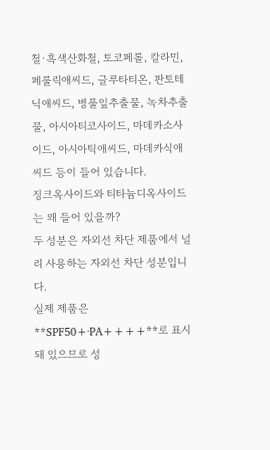철·흑색산화철, 토코페롤, 칼라민, 페룰릭애씨드, 글루타티온, 판토테닉애씨드, 병풀잎추출물, 녹차추출물, 아시아티코사이드, 마데카소사이드, 아시아틱애씨드, 마데카식애씨드 등이 들어 있습니다.
징크옥사이드와 티타늄디옥사이드는 왜 들어 있을까?
두 성분은 자외선 차단 제품에서 널리 사용하는 자외선 차단 성분입니다.
실제 제품은 **SPF50+·PA++++**로 표시돼 있으므로 성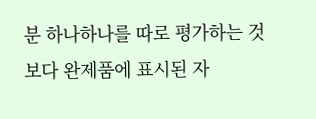분 하나하나를 따로 평가하는 것보다 완제품에 표시된 자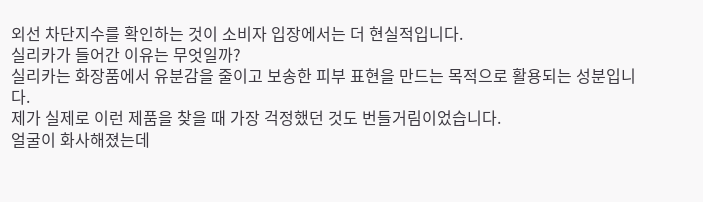외선 차단지수를 확인하는 것이 소비자 입장에서는 더 현실적입니다.
실리카가 들어간 이유는 무엇일까?
실리카는 화장품에서 유분감을 줄이고 보송한 피부 표현을 만드는 목적으로 활용되는 성분입니다.
제가 실제로 이런 제품을 찾을 때 가장 걱정했던 것도 번들거림이었습니다.
얼굴이 화사해졌는데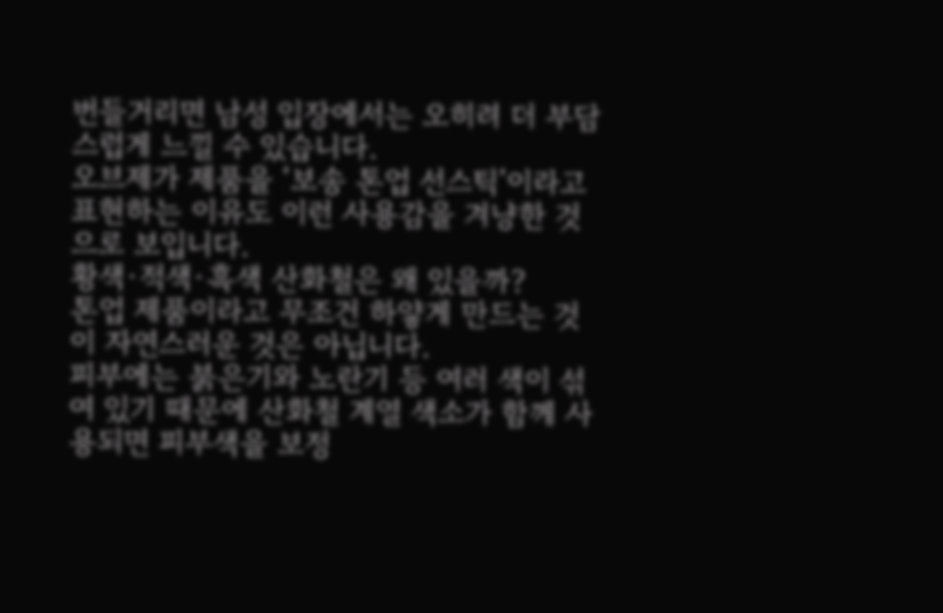번들거리면 남성 입장에서는 오히려 더 부담스럽게 느낄 수 있습니다.
오브제가 제품을 ‘보송 톤업 선스틱’이라고 표현하는 이유도 이런 사용감을 겨냥한 것으로 보입니다.
황색·적색·흑색 산화철은 왜 있을까?
톤업 제품이라고 무조건 하얗게 만드는 것이 자연스러운 것은 아닙니다.
피부에는 붉은기와 노란기 등 여러 색이 섞여 있기 때문에 산화철 계열 색소가 함께 사용되면 피부색을 보정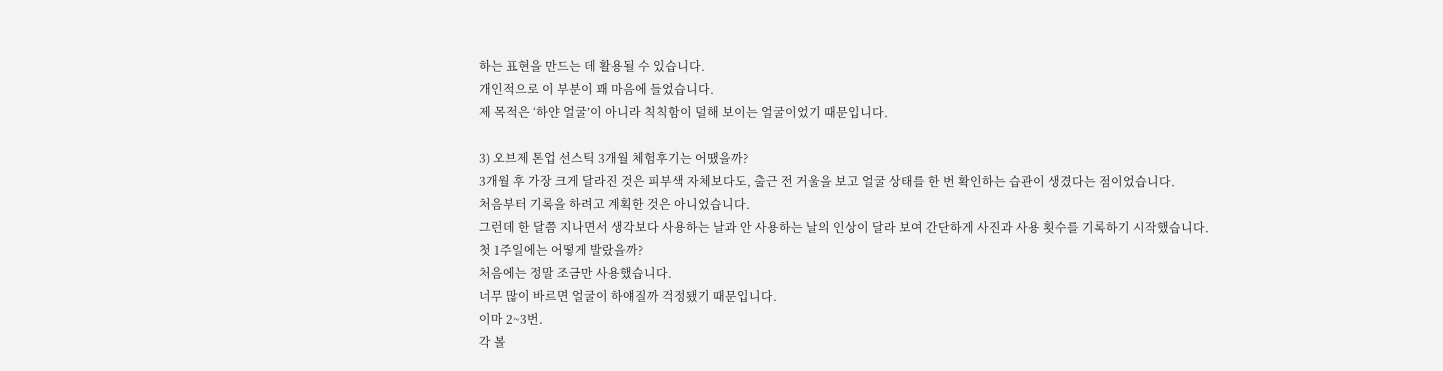하는 표현을 만드는 데 활용될 수 있습니다.
개인적으로 이 부분이 꽤 마음에 들었습니다.
제 목적은 ‘하얀 얼굴’이 아니라 칙칙함이 덜해 보이는 얼굴이었기 때문입니다.

3) 오브제 톤업 선스틱 3개월 체험후기는 어땠을까?
3개월 후 가장 크게 달라진 것은 피부색 자체보다도, 출근 전 거울을 보고 얼굴 상태를 한 번 확인하는 습관이 생겼다는 점이었습니다.
처음부터 기록을 하려고 계획한 것은 아니었습니다.
그런데 한 달쯤 지나면서 생각보다 사용하는 날과 안 사용하는 날의 인상이 달라 보여 간단하게 사진과 사용 횟수를 기록하기 시작했습니다.
첫 1주일에는 어떻게 발랐을까?
처음에는 정말 조금만 사용했습니다.
너무 많이 바르면 얼굴이 하얘질까 걱정됐기 때문입니다.
이마 2~3번.
각 볼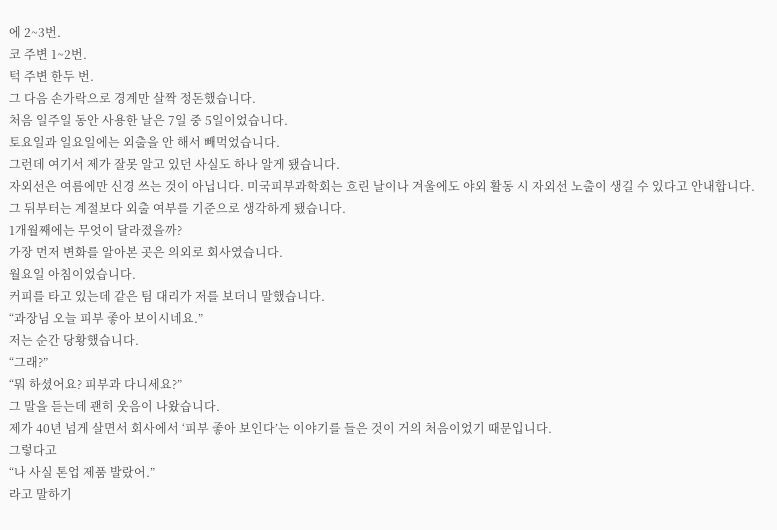에 2~3번.
코 주변 1~2번.
턱 주변 한두 번.
그 다음 손가락으로 경계만 살짝 정돈했습니다.
처음 일주일 동안 사용한 날은 7일 중 5일이었습니다.
토요일과 일요일에는 외출을 안 해서 빼먹었습니다.
그런데 여기서 제가 잘못 알고 있던 사실도 하나 알게 됐습니다.
자외선은 여름에만 신경 쓰는 것이 아닙니다. 미국피부과학회는 흐린 날이나 겨울에도 야외 활동 시 자외선 노출이 생길 수 있다고 안내합니다.
그 뒤부터는 계절보다 외출 여부를 기준으로 생각하게 됐습니다.
1개월째에는 무엇이 달라졌을까?
가장 먼저 변화를 알아본 곳은 의외로 회사였습니다.
월요일 아침이었습니다.
커피를 타고 있는데 같은 팀 대리가 저를 보더니 말했습니다.
“과장님 오늘 피부 좋아 보이시네요.”
저는 순간 당황했습니다.
“그래?”
“뭐 하셨어요? 피부과 다니세요?”
그 말을 듣는데 괜히 웃음이 나왔습니다.
제가 40년 넘게 살면서 회사에서 ‘피부 좋아 보인다’는 이야기를 들은 것이 거의 처음이었기 때문입니다.
그렇다고
“나 사실 톤업 제품 발랐어.”
라고 말하기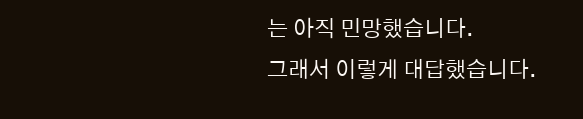는 아직 민망했습니다.
그래서 이렇게 대답했습니다.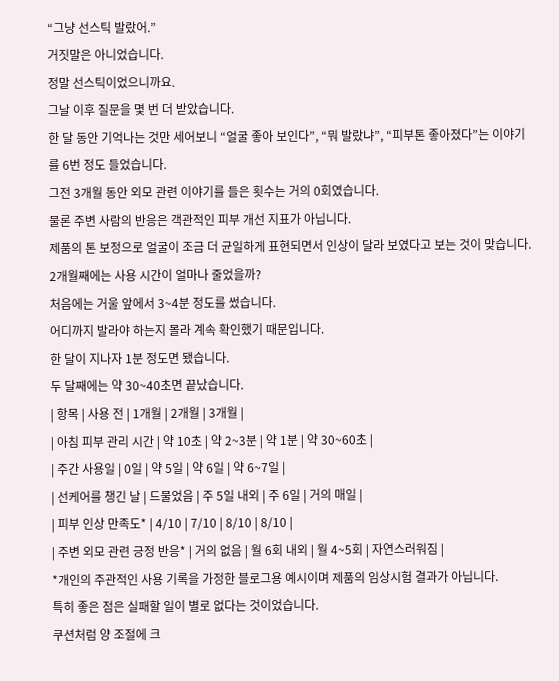“그냥 선스틱 발랐어.”
거짓말은 아니었습니다.
정말 선스틱이었으니까요.
그날 이후 질문을 몇 번 더 받았습니다.
한 달 동안 기억나는 것만 세어보니 “얼굴 좋아 보인다”, “뭐 발랐냐”, “피부톤 좋아졌다”는 이야기를 6번 정도 들었습니다.
그전 3개월 동안 외모 관련 이야기를 들은 횟수는 거의 0회였습니다.
물론 주변 사람의 반응은 객관적인 피부 개선 지표가 아닙니다.
제품의 톤 보정으로 얼굴이 조금 더 균일하게 표현되면서 인상이 달라 보였다고 보는 것이 맞습니다.
2개월째에는 사용 시간이 얼마나 줄었을까?
처음에는 거울 앞에서 3~4분 정도를 썼습니다.
어디까지 발라야 하는지 몰라 계속 확인했기 때문입니다.
한 달이 지나자 1분 정도면 됐습니다.
두 달째에는 약 30~40초면 끝났습니다.
| 항목 | 사용 전 | 1개월 | 2개월 | 3개월 |
| 아침 피부 관리 시간 | 약 10초 | 약 2~3분 | 약 1분 | 약 30~60초 |
| 주간 사용일 | 0일 | 약 5일 | 약 6일 | 약 6~7일 |
| 선케어를 챙긴 날 | 드물었음 | 주 5일 내외 | 주 6일 | 거의 매일 |
| 피부 인상 만족도* | 4/10 | 7/10 | 8/10 | 8/10 |
| 주변 외모 관련 긍정 반응* | 거의 없음 | 월 6회 내외 | 월 4~5회 | 자연스러워짐 |
*개인의 주관적인 사용 기록을 가정한 블로그용 예시이며 제품의 임상시험 결과가 아닙니다.
특히 좋은 점은 실패할 일이 별로 없다는 것이었습니다.
쿠션처럼 양 조절에 크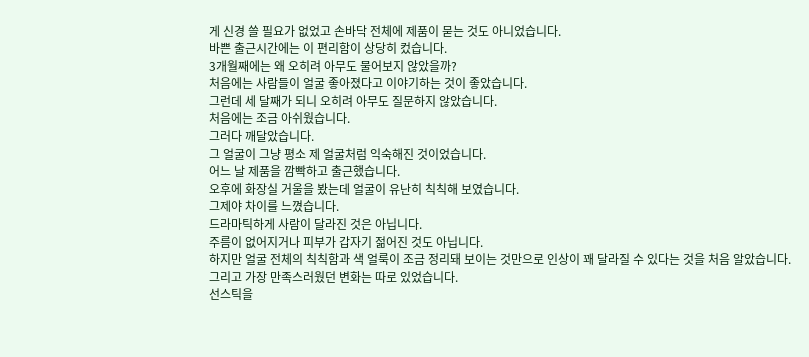게 신경 쓸 필요가 없었고 손바닥 전체에 제품이 묻는 것도 아니었습니다.
바쁜 출근시간에는 이 편리함이 상당히 컸습니다.
3개월째에는 왜 오히려 아무도 물어보지 않았을까?
처음에는 사람들이 얼굴 좋아졌다고 이야기하는 것이 좋았습니다.
그런데 세 달째가 되니 오히려 아무도 질문하지 않았습니다.
처음에는 조금 아쉬웠습니다.
그러다 깨달았습니다.
그 얼굴이 그냥 평소 제 얼굴처럼 익숙해진 것이었습니다.
어느 날 제품을 깜빡하고 출근했습니다.
오후에 화장실 거울을 봤는데 얼굴이 유난히 칙칙해 보였습니다.
그제야 차이를 느꼈습니다.
드라마틱하게 사람이 달라진 것은 아닙니다.
주름이 없어지거나 피부가 갑자기 젊어진 것도 아닙니다.
하지만 얼굴 전체의 칙칙함과 색 얼룩이 조금 정리돼 보이는 것만으로 인상이 꽤 달라질 수 있다는 것을 처음 알았습니다.
그리고 가장 만족스러웠던 변화는 따로 있었습니다.
선스틱을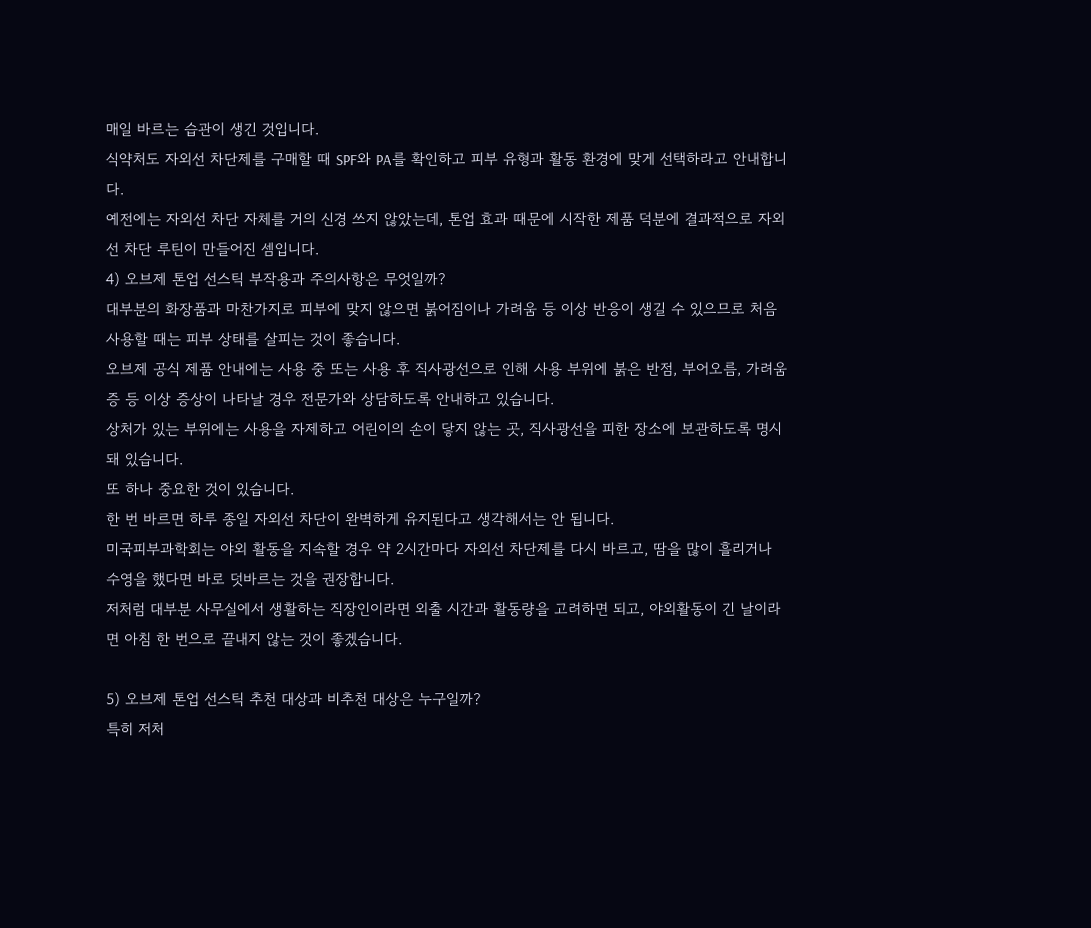매일 바르는 습관이 생긴 것입니다.
식약처도 자외선 차단제를 구매할 때 SPF와 PA를 확인하고 피부 유형과 활동 환경에 맞게 선택하라고 안내합니다.
예전에는 자외선 차단 자체를 거의 신경 쓰지 않았는데, 톤업 효과 때문에 시작한 제품 덕분에 결과적으로 자외선 차단 루틴이 만들어진 셈입니다.
4) 오브제 톤업 선스틱 부작용과 주의사항은 무엇일까?
대부분의 화장품과 마찬가지로 피부에 맞지 않으면 붉어짐이나 가려움 등 이상 반응이 생길 수 있으므로 처음 사용할 때는 피부 상태를 살피는 것이 좋습니다.
오브제 공식 제품 안내에는 사용 중 또는 사용 후 직사광선으로 인해 사용 부위에 붉은 반점, 부어오름, 가려움증 등 이상 증상이 나타날 경우 전문가와 상담하도록 안내하고 있습니다.
상처가 있는 부위에는 사용을 자제하고 어린이의 손이 닿지 않는 곳, 직사광선을 피한 장소에 보관하도록 명시돼 있습니다.
또 하나 중요한 것이 있습니다.
한 번 바르면 하루 종일 자외선 차단이 완벽하게 유지된다고 생각해서는 안 됩니다.
미국피부과학회는 야외 활동을 지속할 경우 약 2시간마다 자외선 차단제를 다시 바르고, 땀을 많이 흘리거나 수영을 했다면 바로 덧바르는 것을 권장합니다.
저처럼 대부분 사무실에서 생활하는 직장인이라면 외출 시간과 활동량을 고려하면 되고, 야외활동이 긴 날이라면 아침 한 번으로 끝내지 않는 것이 좋겠습니다.

5) 오브제 톤업 선스틱 추천 대상과 비추천 대상은 누구일까?
특히 저처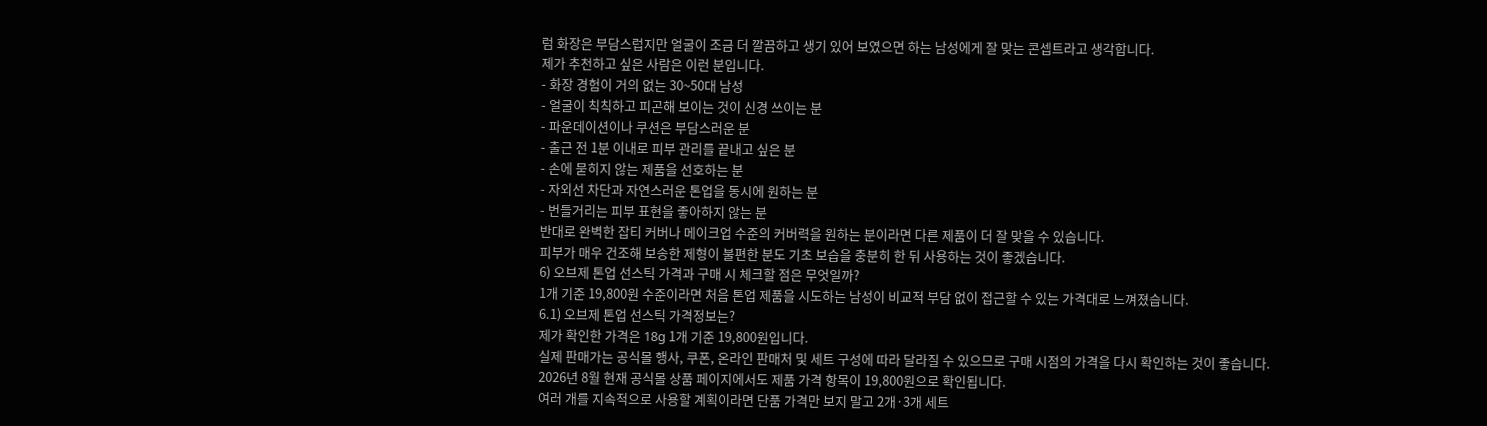럼 화장은 부담스럽지만 얼굴이 조금 더 깔끔하고 생기 있어 보였으면 하는 남성에게 잘 맞는 콘셉트라고 생각합니다.
제가 추천하고 싶은 사람은 이런 분입니다.
- 화장 경험이 거의 없는 30~50대 남성
- 얼굴이 칙칙하고 피곤해 보이는 것이 신경 쓰이는 분
- 파운데이션이나 쿠션은 부담스러운 분
- 출근 전 1분 이내로 피부 관리를 끝내고 싶은 분
- 손에 묻히지 않는 제품을 선호하는 분
- 자외선 차단과 자연스러운 톤업을 동시에 원하는 분
- 번들거리는 피부 표현을 좋아하지 않는 분
반대로 완벽한 잡티 커버나 메이크업 수준의 커버력을 원하는 분이라면 다른 제품이 더 잘 맞을 수 있습니다.
피부가 매우 건조해 보송한 제형이 불편한 분도 기초 보습을 충분히 한 뒤 사용하는 것이 좋겠습니다.
6) 오브제 톤업 선스틱 가격과 구매 시 체크할 점은 무엇일까?
1개 기준 19,800원 수준이라면 처음 톤업 제품을 시도하는 남성이 비교적 부담 없이 접근할 수 있는 가격대로 느껴졌습니다.
6.1) 오브제 톤업 선스틱 가격정보는?
제가 확인한 가격은 18g 1개 기준 19,800원입니다.
실제 판매가는 공식몰 행사, 쿠폰, 온라인 판매처 및 세트 구성에 따라 달라질 수 있으므로 구매 시점의 가격을 다시 확인하는 것이 좋습니다.
2026년 8월 현재 공식몰 상품 페이지에서도 제품 가격 항목이 19,800원으로 확인됩니다.
여러 개를 지속적으로 사용할 계획이라면 단품 가격만 보지 말고 2개·3개 세트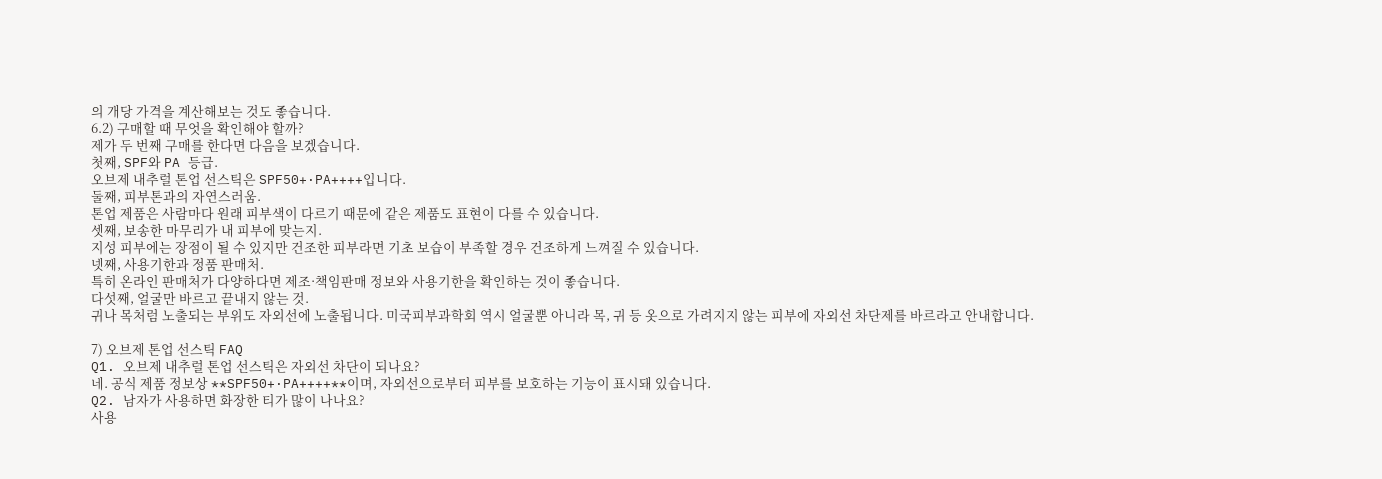의 개당 가격을 계산해보는 것도 좋습니다.
6.2) 구매할 때 무엇을 확인해야 할까?
제가 두 번째 구매를 한다면 다음을 보겠습니다.
첫째, SPF와 PA 등급.
오브제 내추럴 톤업 선스틱은 SPF50+·PA++++입니다.
둘째, 피부톤과의 자연스러움.
톤업 제품은 사람마다 원래 피부색이 다르기 때문에 같은 제품도 표현이 다를 수 있습니다.
셋째, 보송한 마무리가 내 피부에 맞는지.
지성 피부에는 장점이 될 수 있지만 건조한 피부라면 기초 보습이 부족할 경우 건조하게 느껴질 수 있습니다.
넷째, 사용기한과 정품 판매처.
특히 온라인 판매처가 다양하다면 제조·책임판매 정보와 사용기한을 확인하는 것이 좋습니다.
다섯째, 얼굴만 바르고 끝내지 않는 것.
귀나 목처럼 노출되는 부위도 자외선에 노출됩니다. 미국피부과학회 역시 얼굴뿐 아니라 목, 귀 등 옷으로 가려지지 않는 피부에 자외선 차단제를 바르라고 안내합니다.

7) 오브제 톤업 선스틱 FAQ
Q1. 오브제 내추럴 톤업 선스틱은 자외선 차단이 되나요?
네. 공식 제품 정보상 **SPF50+·PA++++**이며, 자외선으로부터 피부를 보호하는 기능이 표시돼 있습니다.
Q2. 남자가 사용하면 화장한 티가 많이 나나요?
사용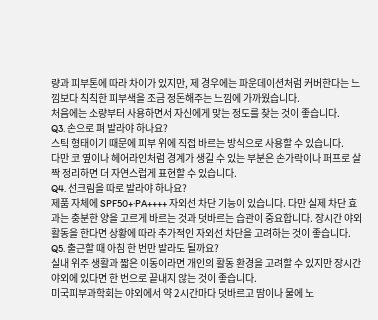량과 피부톤에 따라 차이가 있지만, 제 경우에는 파운데이션처럼 커버한다는 느낌보다 칙칙한 피부색을 조금 정돈해주는 느낌에 가까웠습니다.
처음에는 소량부터 사용하면서 자신에게 맞는 정도를 찾는 것이 좋습니다.
Q3. 손으로 펴 발라야 하나요?
스틱 형태이기 때문에 피부 위에 직접 바르는 방식으로 사용할 수 있습니다.
다만 코 옆이나 헤어라인처럼 경계가 생길 수 있는 부분은 손가락이나 퍼프로 살짝 정리하면 더 자연스럽게 표현할 수 있습니다.
Q4. 선크림을 따로 발라야 하나요?
제품 자체에 SPF50+·PA++++ 자외선 차단 기능이 있습니다. 다만 실제 차단 효과는 충분한 양을 고르게 바르는 것과 덧바르는 습관이 중요합니다. 장시간 야외활동을 한다면 상황에 따라 추가적인 자외선 차단을 고려하는 것이 좋습니다.
Q5. 출근할 때 아침 한 번만 발라도 될까요?
실내 위주 생활과 짧은 이동이라면 개인의 활동 환경을 고려할 수 있지만 장시간 야외에 있다면 한 번으로 끝내지 않는 것이 좋습니다.
미국피부과학회는 야외에서 약 2시간마다 덧바르고 땀이나 물에 노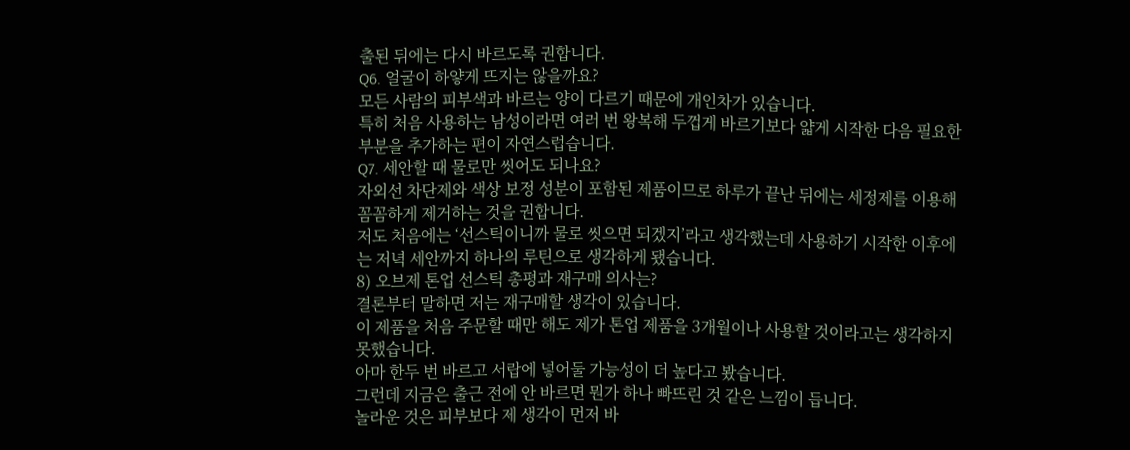출된 뒤에는 다시 바르도록 권합니다.
Q6. 얼굴이 하얗게 뜨지는 않을까요?
모든 사람의 피부색과 바르는 양이 다르기 때문에 개인차가 있습니다.
특히 처음 사용하는 남성이라면 여러 번 왕복해 두껍게 바르기보다 얇게 시작한 다음 필요한 부분을 추가하는 편이 자연스럽습니다.
Q7. 세안할 때 물로만 씻어도 되나요?
자외선 차단제와 색상 보정 성분이 포함된 제품이므로 하루가 끝난 뒤에는 세정제를 이용해 꼼꼼하게 제거하는 것을 권합니다.
저도 처음에는 ‘선스틱이니까 물로 씻으면 되겠지’라고 생각했는데 사용하기 시작한 이후에는 저녁 세안까지 하나의 루틴으로 생각하게 됐습니다.
8) 오브제 톤업 선스틱 총평과 재구매 의사는?
결론부터 말하면 저는 재구매할 생각이 있습니다.
이 제품을 처음 주문할 때만 해도 제가 톤업 제품을 3개월이나 사용할 것이라고는 생각하지 못했습니다.
아마 한두 번 바르고 서랍에 넣어둘 가능성이 더 높다고 봤습니다.
그런데 지금은 출근 전에 안 바르면 뭔가 하나 빠뜨린 것 같은 느낌이 듭니다.
놀라운 것은 피부보다 제 생각이 먼저 바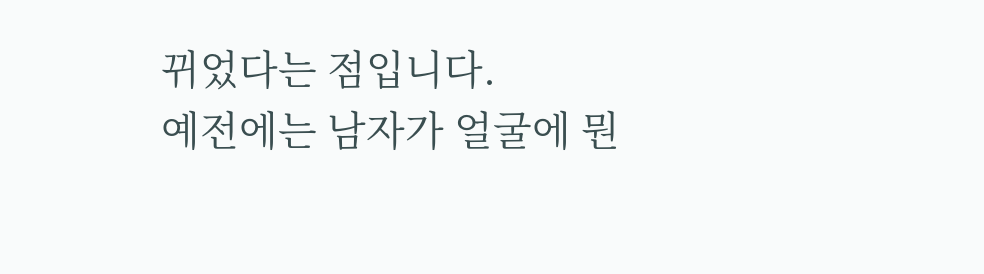뀌었다는 점입니다.
예전에는 남자가 얼굴에 뭔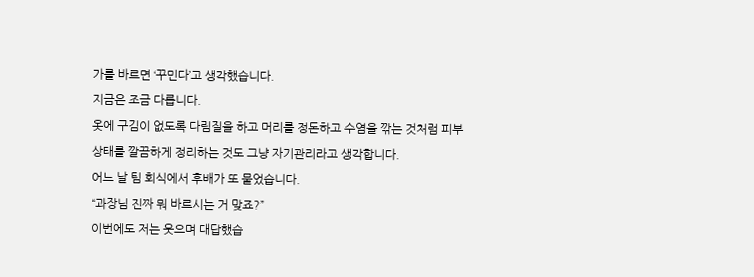가를 바르면 ‘꾸민다’고 생각했습니다.
지금은 조금 다릅니다.
옷에 구김이 없도록 다림질을 하고 머리를 정돈하고 수염을 깎는 것처럼 피부 상태를 깔끔하게 정리하는 것도 그냥 자기관리라고 생각합니다.
어느 날 팀 회식에서 후배가 또 물었습니다.
“과장님 진짜 뭐 바르시는 거 맞죠?”
이번에도 저는 웃으며 대답했습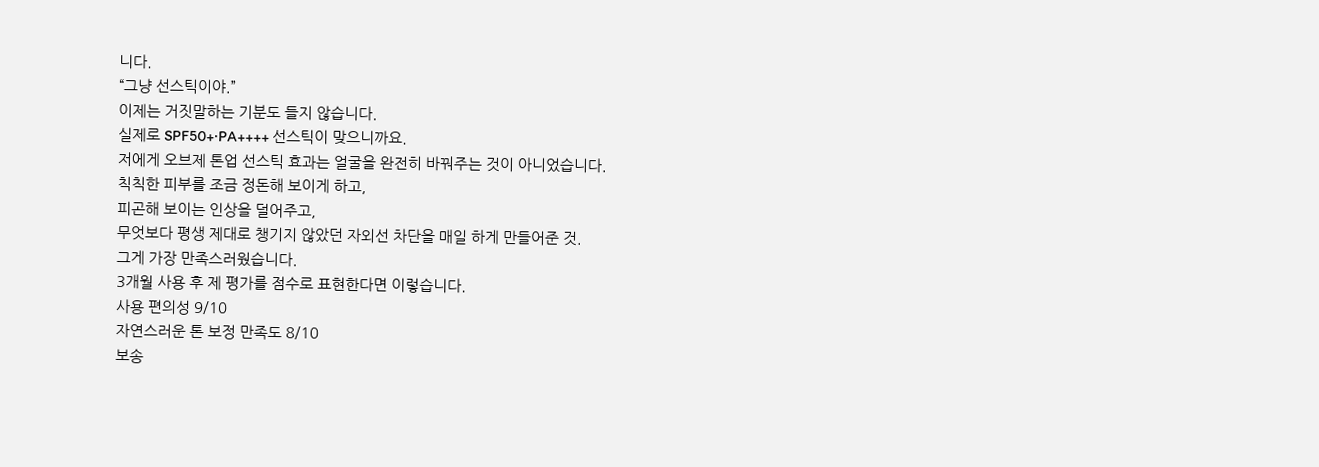니다.
“그냥 선스틱이야.”
이제는 거짓말하는 기분도 들지 않습니다.
실제로 SPF50+·PA++++ 선스틱이 맞으니까요.
저에게 오브제 톤업 선스틱 효과는 얼굴을 완전히 바꿔주는 것이 아니었습니다.
칙칙한 피부를 조금 정돈해 보이게 하고,
피곤해 보이는 인상을 덜어주고,
무엇보다 평생 제대로 챙기지 않았던 자외선 차단을 매일 하게 만들어준 것.
그게 가장 만족스러웠습니다.
3개월 사용 후 제 평가를 점수로 표현한다면 이렇습니다.
사용 편의성 9/10
자연스러운 톤 보정 만족도 8/10
보송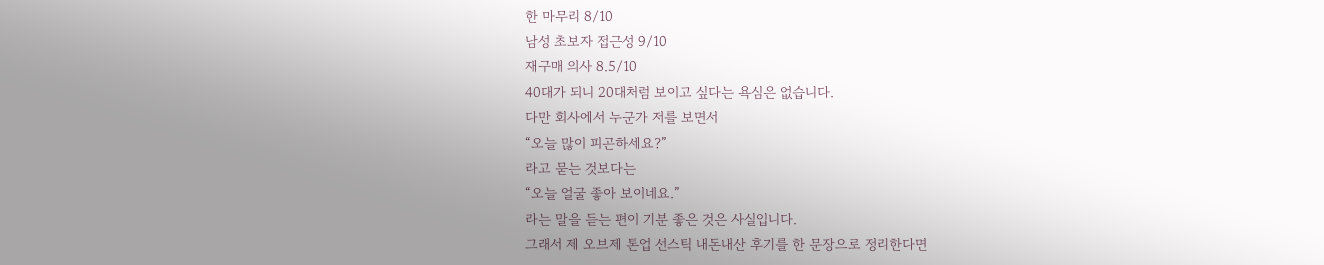한 마무리 8/10
남성 초보자 접근성 9/10
재구매 의사 8.5/10
40대가 되니 20대처럼 보이고 싶다는 욕심은 없습니다.
다만 회사에서 누군가 저를 보면서
“오늘 많이 피곤하세요?”
라고 묻는 것보다는
“오늘 얼굴 좋아 보이네요.”
라는 말을 듣는 편이 기분 좋은 것은 사실입니다.
그래서 제 오브제 톤업 선스틱 내돈내산 후기를 한 문장으로 정리한다면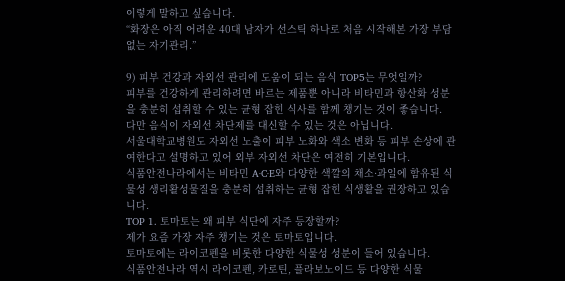이렇게 말하고 싶습니다.
“화장은 아직 어려운 40대 남자가 선스틱 하나로 처음 시작해본 가장 부담 없는 자기관리.”

9) 피부 건강과 자외선 관리에 도움이 되는 음식 TOP5는 무엇일까?
피부를 건강하게 관리하려면 바르는 제품뿐 아니라 비타민과 항산화 성분을 충분히 섭취할 수 있는 균형 잡힌 식사를 함께 챙기는 것이 좋습니다.
다만 음식이 자외선 차단제를 대신할 수 있는 것은 아닙니다.
서울대학교병원도 자외선 노출이 피부 노화와 색소 변화 등 피부 손상에 관여한다고 설명하고 있어 외부 자외선 차단은 여전히 기본입니다.
식품안전나라에서는 비타민 A·C·E와 다양한 색깔의 채소·과일에 함유된 식물성 생리활성물질을 충분히 섭취하는 균형 잡힌 식생활을 권장하고 있습니다.
TOP 1. 토마토는 왜 피부 식단에 자주 등장할까?
제가 요즘 가장 자주 챙기는 것은 토마토입니다.
토마토에는 라이코펜을 비롯한 다양한 식물성 성분이 들어 있습니다.
식품안전나라 역시 라이코펜, 카로틴, 플라보노이드 등 다양한 식물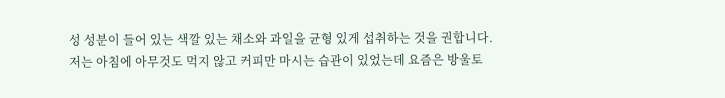성 성분이 들어 있는 색깔 있는 채소와 과일을 균형 있게 섭취하는 것을 권합니다.
저는 아침에 아무것도 먹지 않고 커피만 마시는 습관이 있었는데 요즘은 방울토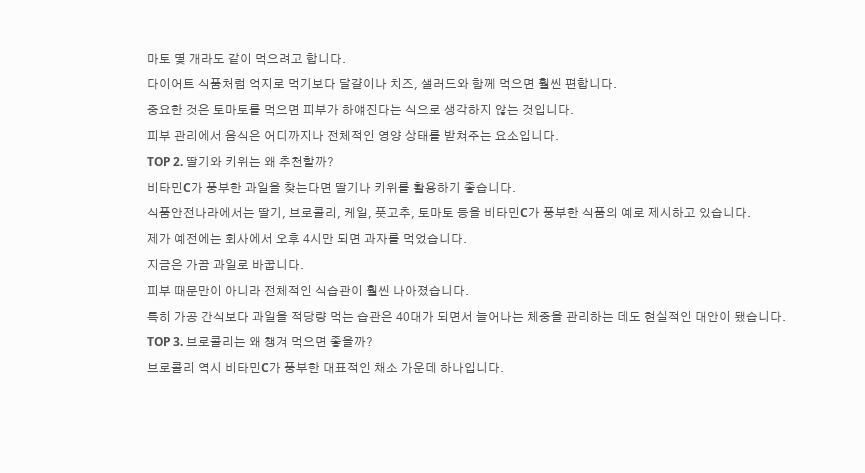마토 몇 개라도 같이 먹으려고 합니다.
다이어트 식품처럼 억지로 먹기보다 달걀이나 치즈, 샐러드와 함께 먹으면 훨씬 편합니다.
중요한 것은 토마토를 먹으면 피부가 하얘진다는 식으로 생각하지 않는 것입니다.
피부 관리에서 음식은 어디까지나 전체적인 영양 상태를 받쳐주는 요소입니다.
TOP 2. 딸기와 키위는 왜 추천할까?
비타민C가 풍부한 과일을 찾는다면 딸기나 키위를 활용하기 좋습니다.
식품안전나라에서는 딸기, 브로콜리, 케일, 풋고추, 토마토 등을 비타민C가 풍부한 식품의 예로 제시하고 있습니다.
제가 예전에는 회사에서 오후 4시만 되면 과자를 먹었습니다.
지금은 가끔 과일로 바꿉니다.
피부 때문만이 아니라 전체적인 식습관이 훨씬 나아졌습니다.
특히 가공 간식보다 과일을 적당량 먹는 습관은 40대가 되면서 늘어나는 체중을 관리하는 데도 현실적인 대안이 됐습니다.
TOP 3. 브로콜리는 왜 챙겨 먹으면 좋을까?
브로콜리 역시 비타민C가 풍부한 대표적인 채소 가운데 하나입니다.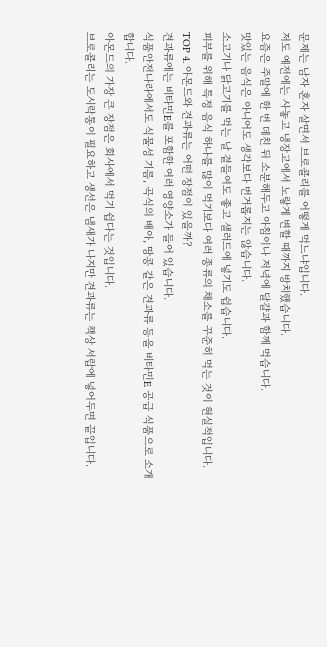문제는 남자 혼자 살면서 브로콜리를 어떻게 먹느냐입니다.
저도 예전에는 사놓고 냉장고에서 노랗게 변할 때까지 방치했습니다.
요즘은 주말에 한 번 데친 뒤 소분해두고 아침이나 저녁에 달걀과 함께 먹습니다.
맛있는 음식은 아니어도 생각보다 번거롭지는 않습니다.
소고기나 닭고기를 먹는 날 곁들여도 좋고 샐러드에 넣기도 쉽습니다.
피부를 위해 특정 음식 하나를 많이 먹기보다 여러 종류의 채소를 꾸준히 먹는 것이 현실적입니다.
TOP 4. 아몬드와 견과류는 어떤 장점이 있을까?
견과류에는 비타민E를 포함한 여러 영양소가 들어 있습니다.
식품안전나라에서도 식물성 기름, 곡식의 배아, 땅콩 같은 견과류 등을 비타민E 공급 식품으로 소개합니다.
아몬드의 가장 큰 장점은 회사에서 먹기 쉽다는 것입니다.
브로콜리는 도시락통이 필요하고 생선은 냄새가 나지만 견과류는 책상 서랍에 넣어두면 끝입니다.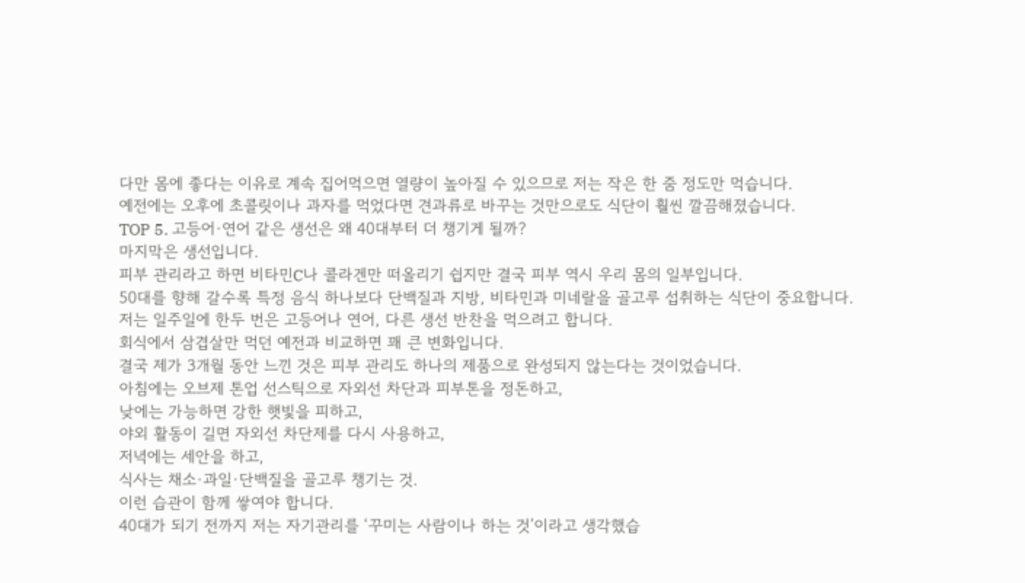다만 몸에 좋다는 이유로 계속 집어먹으면 열량이 높아질 수 있으므로 저는 작은 한 줌 정도만 먹습니다.
예전에는 오후에 초콜릿이나 과자를 먹었다면 견과류로 바꾸는 것만으로도 식단이 훨씬 깔끔해졌습니다.
TOP 5. 고등어·연어 같은 생선은 왜 40대부터 더 챙기게 될까?
마지막은 생선입니다.
피부 관리라고 하면 비타민C나 콜라겐만 떠올리기 쉽지만 결국 피부 역시 우리 몸의 일부입니다.
50대를 향해 갈수록 특정 음식 하나보다 단백질과 지방, 비타민과 미네랄을 골고루 섭취하는 식단이 중요합니다.
저는 일주일에 한두 번은 고등어나 연어, 다른 생선 반찬을 먹으려고 합니다.
회식에서 삼겹살만 먹던 예전과 비교하면 꽤 큰 변화입니다.
결국 제가 3개월 동안 느낀 것은 피부 관리도 하나의 제품으로 완성되지 않는다는 것이었습니다.
아침에는 오브제 톤업 선스틱으로 자외선 차단과 피부톤을 정돈하고,
낮에는 가능하면 강한 햇빛을 피하고,
야외 활동이 길면 자외선 차단제를 다시 사용하고,
저녁에는 세안을 하고,
식사는 채소·과일·단백질을 골고루 챙기는 것.
이런 습관이 함께 쌓여야 합니다.
40대가 되기 전까지 저는 자기관리를 ‘꾸미는 사람이나 하는 것’이라고 생각했습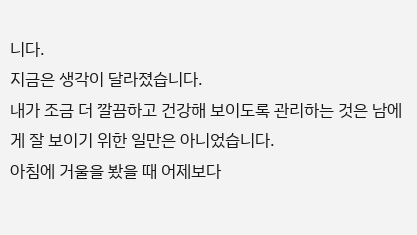니다.
지금은 생각이 달라졌습니다.
내가 조금 더 깔끔하고 건강해 보이도록 관리하는 것은 남에게 잘 보이기 위한 일만은 아니었습니다.
아침에 거울을 봤을 때 어제보다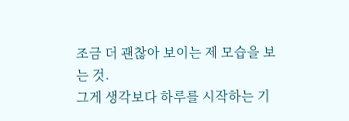조금 더 괜찮아 보이는 제 모습을 보는 것.
그게 생각보다 하루를 시작하는 기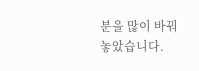분을 많이 바꿔놓았습니다.